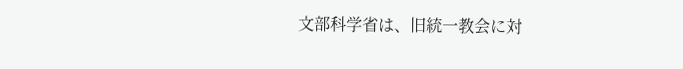文部科学省は、旧統一教会に対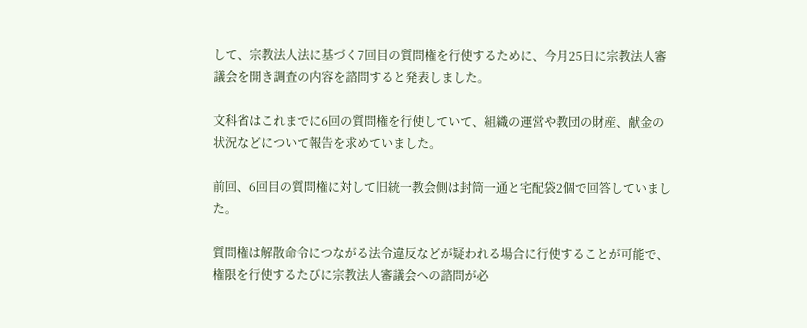して、宗教法人法に基づく7回目の質問権を行使するために、今月25日に宗教法人審議会を開き調査の内容を諮問すると発表しました。

文科省はこれまでに6回の質問権を行使していて、組織の運営や教団の財産、献金の状況などについて報告を求めていました。

前回、6回目の質問権に対して旧統一教会側は封筒一通と宅配袋2個で回答していました。

質問権は解散命令につながる法令違反などが疑われる場合に行使することが可能で、権限を行使するたびに宗教法人審議会への諮問が必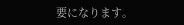要になります。